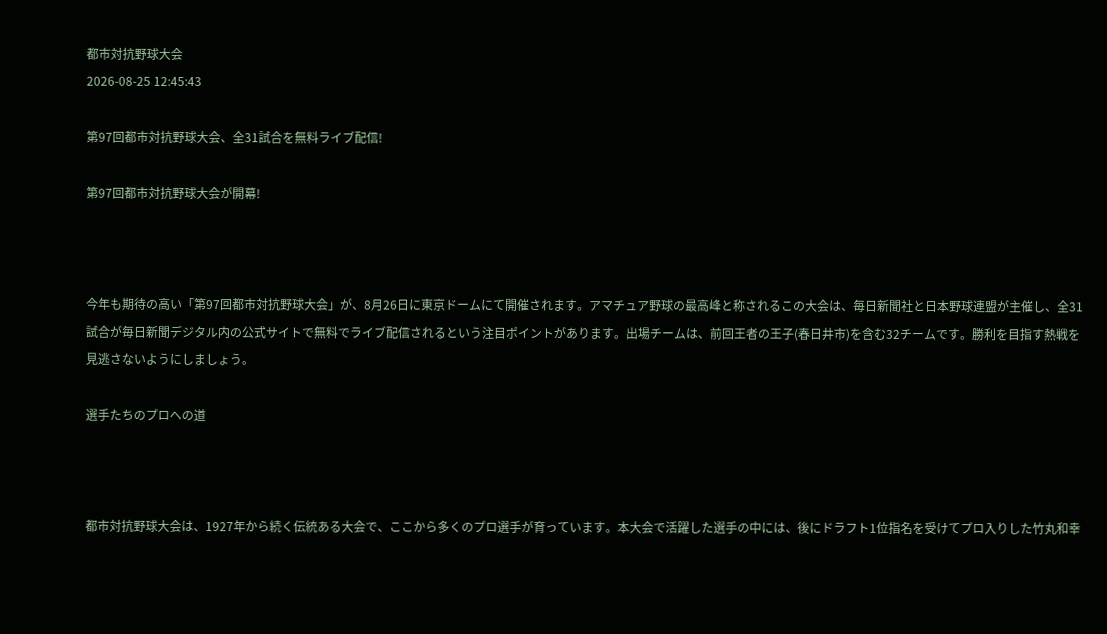都市対抗野球大会
2026-08-25 12:45:43

第97回都市対抗野球大会、全31試合を無料ライブ配信!

第97回都市対抗野球大会が開幕!



今年も期待の高い「第97回都市対抗野球大会」が、8月26日に東京ドームにて開催されます。アマチュア野球の最高峰と称されるこの大会は、毎日新聞社と日本野球連盟が主催し、全31試合が毎日新聞デジタル内の公式サイトで無料でライブ配信されるという注目ポイントがあります。出場チームは、前回王者の王子(春日井市)を含む32チームです。勝利を目指す熱戦を見逃さないようにしましょう。

選手たちのプロへの道



都市対抗野球大会は、1927年から続く伝統ある大会で、ここから多くのプロ選手が育っています。本大会で活躍した選手の中には、後にドラフト1位指名を受けてプロ入りした竹丸和幸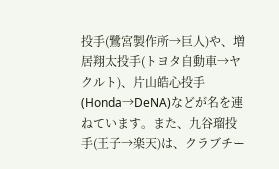投手(鷺宮製作所→巨人)や、増居翔太投手(トヨタ自動車→ヤクルト)、片山皓心投手(Honda→DeNA)などが名を連ねています。また、九谷瑠投手(王子→楽天)は、クラブチー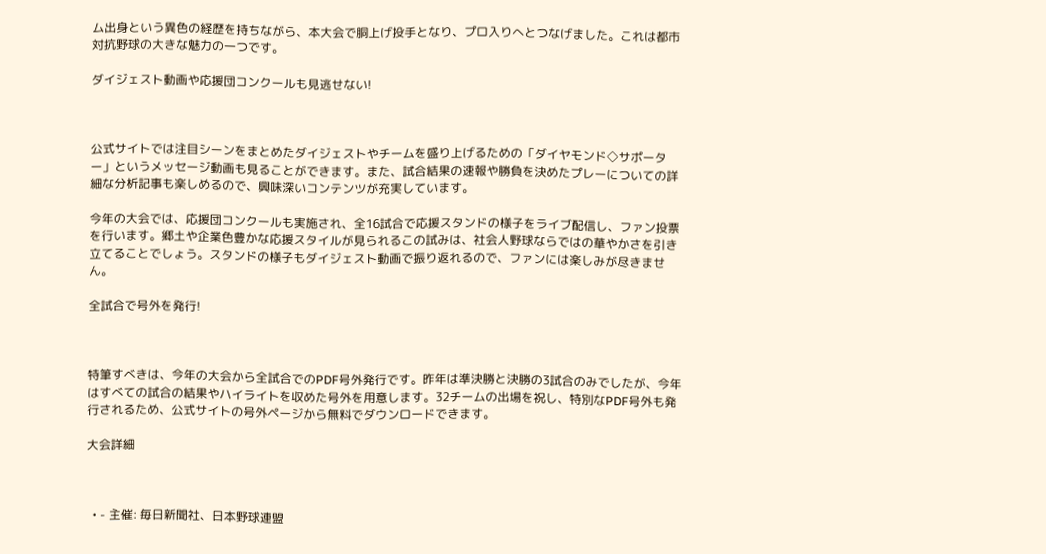ム出身という異色の経歴を持ちながら、本大会で胴上げ投手となり、プロ入りへとつなげました。これは都市対抗野球の大きな魅力の一つです。

ダイジェスト動画や応援団コンクールも見逃せない!



公式サイトでは注目シーンをまとめたダイジェストやチームを盛り上げるための「ダイヤモンド◇サポーター」というメッセージ動画も見ることができます。また、試合結果の速報や勝負を決めたプレーについての詳細な分析記事も楽しめるので、興味深いコンテンツが充実しています。

今年の大会では、応援団コンクールも実施され、全16試合で応援スタンドの様子をライブ配信し、ファン投票を行います。郷土や企業色豊かな応援スタイルが見られるこの試みは、社会人野球ならではの華やかさを引き立てることでしょう。スタンドの様子もダイジェスト動画で振り返れるので、ファンには楽しみが尽きません。

全試合で号外を発行!



特筆すべきは、今年の大会から全試合でのPDF号外発行です。昨年は準決勝と決勝の3試合のみでしたが、今年はすべての試合の結果やハイライトを収めた号外を用意します。32チームの出場を祝し、特別なPDF号外も発行されるため、公式サイトの号外ページから無料でダウンロードできます。

大会詳細



  • - 主催: 毎日新聞社、日本野球連盟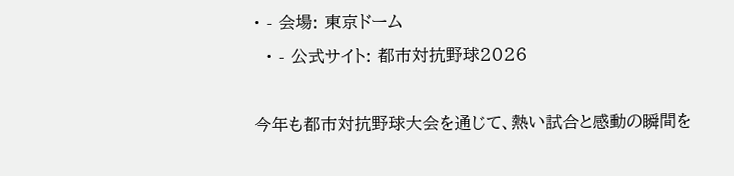• - 会場: 東京ドーム
  • - 公式サイト: 都市対抗野球2026

今年も都市対抗野球大会を通じて、熱い試合と感動の瞬間を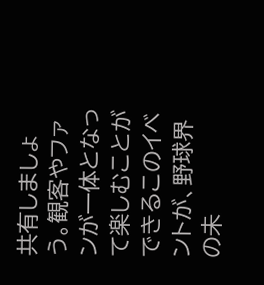共有しましょう。観客やファンが一体となって楽しむことができるこのイベントが、野球界の未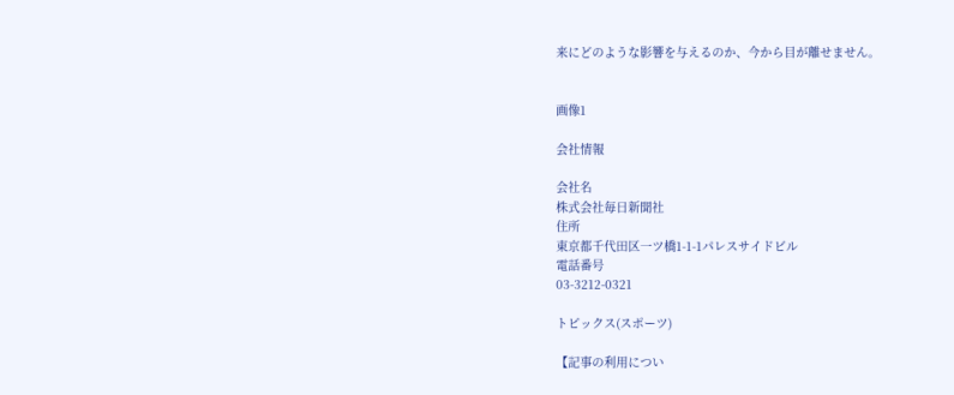来にどのような影響を与えるのか、今から目が離せません。


画像1

会社情報

会社名
株式会社毎日新聞社
住所
東京都千代田区一ツ橋1-1-1パレスサイドビル
電話番号
03-3212-0321

トピックス(スポーツ)

【記事の利用につい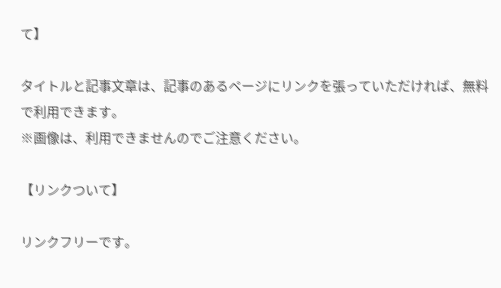て】

タイトルと記事文章は、記事のあるページにリンクを張っていただければ、無料で利用できます。
※画像は、利用できませんのでご注意ください。

【リンクついて】

リンクフリーです。